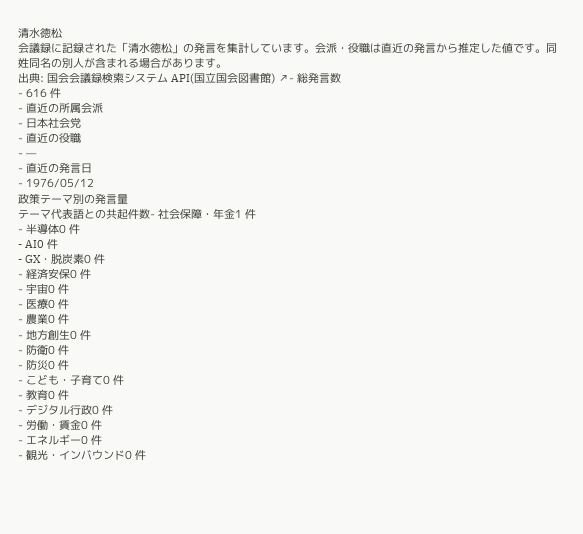清水徳松
会議録に記録された「清水徳松」の発言を集計しています。会派・役職は直近の発言から推定した値です。同姓同名の別人が含まれる場合があります。
出典: 国会会議録検索システム API(国立国会図書館) ↗- 総発言数
- 616 件
- 直近の所属会派
- 日本社会党
- 直近の役職
- —
- 直近の発言日
- 1976/05/12
政策テーマ別の発言量
テーマ代表語との共起件数- 社会保障・年金1 件
- 半導体0 件
- AI0 件
- GX・脱炭素0 件
- 経済安保0 件
- 宇宙0 件
- 医療0 件
- 農業0 件
- 地方創生0 件
- 防衛0 件
- 防災0 件
- こども・子育て0 件
- 教育0 件
- デジタル行政0 件
- 労働・賃金0 件
- エネルギー0 件
- 観光・インバウンド0 件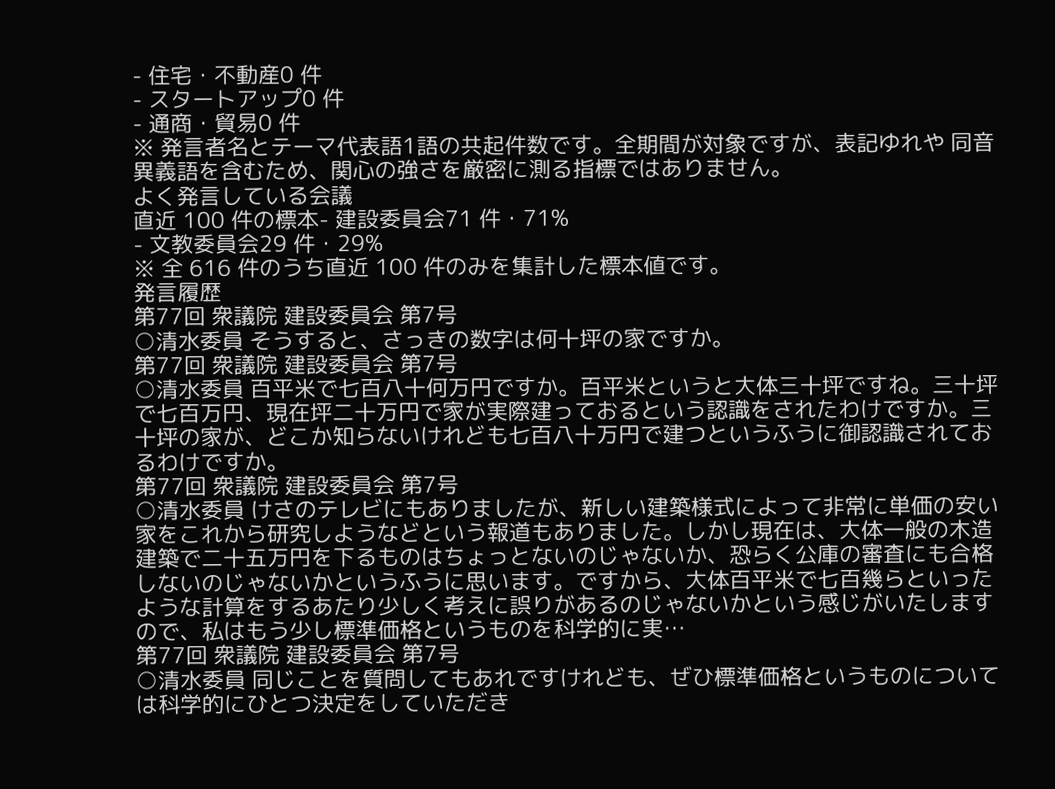- 住宅・不動産0 件
- スタートアップ0 件
- 通商・貿易0 件
※ 発言者名とテーマ代表語1語の共起件数です。全期間が対象ですが、表記ゆれや 同音異義語を含むため、関心の強さを厳密に測る指標ではありません。
よく発言している会議
直近 100 件の標本- 建設委員会71 件・71%
- 文教委員会29 件・29%
※ 全 616 件のうち直近 100 件のみを集計した標本値です。
発言履歴
第77回 衆議院 建設委員会 第7号
○清水委員 そうすると、さっきの数字は何十坪の家ですか。
第77回 衆議院 建設委員会 第7号
○清水委員 百平米で七百八十何万円ですか。百平米というと大体三十坪ですね。三十坪で七百万円、現在坪二十万円で家が実際建っておるという認識をされたわけですか。三十坪の家が、どこか知らないけれども七百八十万円で建つというふうに御認識されておるわけですか。
第77回 衆議院 建設委員会 第7号
○清水委員 けさのテレビにもありましたが、新しい建築様式によって非常に単価の安い家をこれから研究しようなどという報道もありました。しかし現在は、大体一般の木造建築で二十五万円を下るものはちょっとないのじゃないか、恐らく公庫の審査にも合格しないのじゃないかというふうに思います。ですから、大体百平米で七百幾らといったような計算をするあたり少しく考えに誤りがあるのじゃないかという感じがいたしますので、私はもう少し標準価格というものを科学的に実…
第77回 衆議院 建設委員会 第7号
○清水委員 同じことを質問してもあれですけれども、ぜひ標準価格というものについては科学的にひとつ決定をしていただき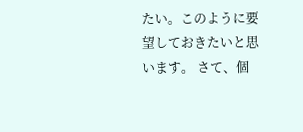たい。このように要望しておきたいと思います。 さて、個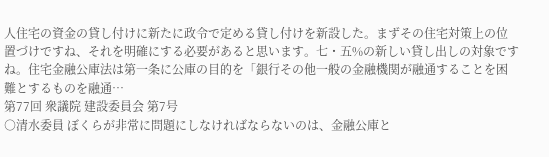人住宅の資金の貸し付けに新たに政令で定める貸し付けを新設した。まずその住宅対策上の位置づけですね、それを明確にする必要があると思います。七・五%の新しい貸し出しの対象ですね。住宅金融公庫法は第一条に公庫の目的を「銀行その他一般の金融機関が融通することを困難とするものを融通…
第77回 衆議院 建設委員会 第7号
○清水委員 ぼくらが非常に問題にしなければならないのは、金融公庫と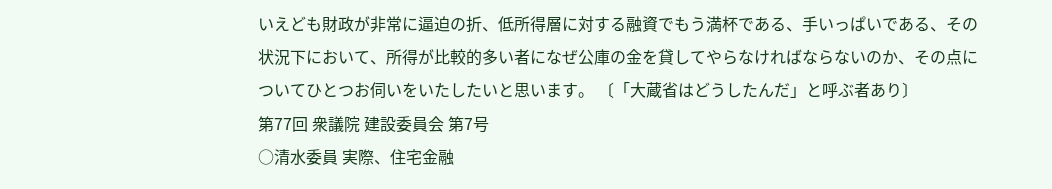いえども財政が非常に逼迫の折、低所得層に対する融資でもう満杯である、手いっぱいである、その状況下において、所得が比較的多い者になぜ公庫の金を貸してやらなければならないのか、その点についてひとつお伺いをいたしたいと思います。 〔「大蔵省はどうしたんだ」と呼ぶ者あり〕
第77回 衆議院 建設委員会 第7号
○清水委員 実際、住宅金融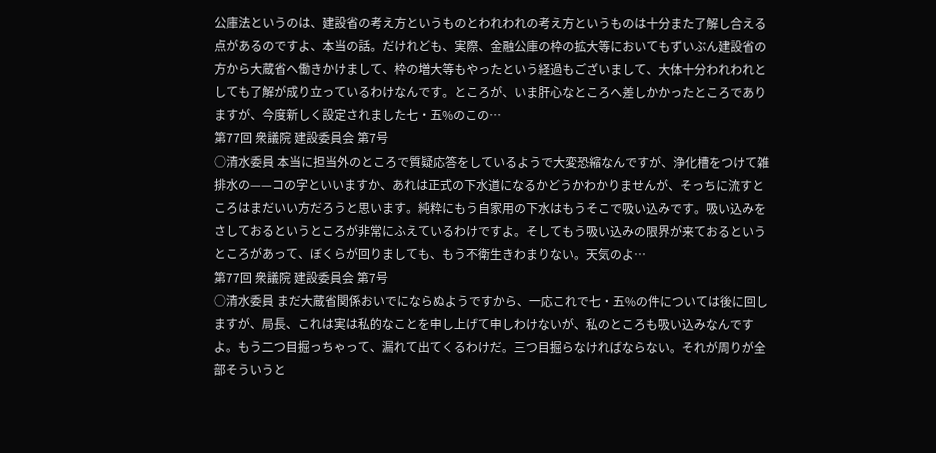公庫法というのは、建設省の考え方というものとわれわれの考え方というものは十分また了解し合える点があるのですよ、本当の話。だけれども、実際、金融公庫の枠の拡大等においてもずいぶん建設省の方から大蔵省へ働きかけまして、枠の増大等もやったという経過もございまして、大体十分われわれとしても了解が成り立っているわけなんです。ところが、いま肝心なところへ差しかかったところでありますが、今度新しく設定されました七・五%のこの…
第77回 衆議院 建設委員会 第7号
○清水委員 本当に担当外のところで質疑応答をしているようで大変恐縮なんですが、浄化槽をつけて雑排水の——コの字といいますか、あれは正式の下水道になるかどうかわかりませんが、そっちに流すところはまだいい方だろうと思います。純粋にもう自家用の下水はもうそこで吸い込みです。吸い込みをさしておるというところが非常にふえているわけですよ。そしてもう吸い込みの限界が来ておるというところがあって、ぼくらが回りましても、もう不衛生きわまりない。天気のよ…
第77回 衆議院 建設委員会 第7号
○清水委員 まだ大蔵省関係おいでにならぬようですから、一応これで七・五%の件については後に回しますが、局長、これは実は私的なことを申し上げて申しわけないが、私のところも吸い込みなんですよ。もう二つ目掘っちゃって、漏れて出てくるわけだ。三つ目掘らなければならない。それが周りが全部そういうと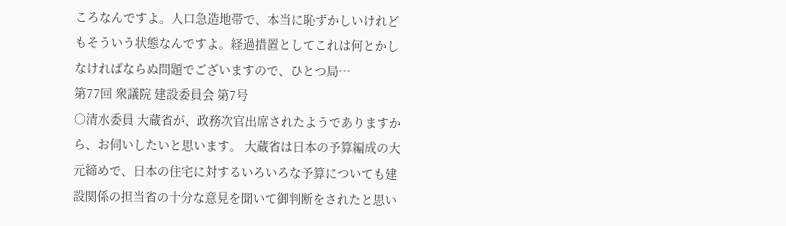ころなんですよ。人口急造地帯で、本当に恥ずかしいけれどもそういう状態なんですよ。経過措置としてこれは何とかしなければならぬ問題でございますので、ひとつ局…
第77回 衆議院 建設委員会 第7号
○清水委員 大蔵省が、政務次官出席されたようでありますから、お伺いしたいと思います。 大蔵省は日本の予算編成の大元締めで、日本の住宅に対するいろいろな予算についても建設関係の担当省の十分な意見を聞いて御判断をされたと思い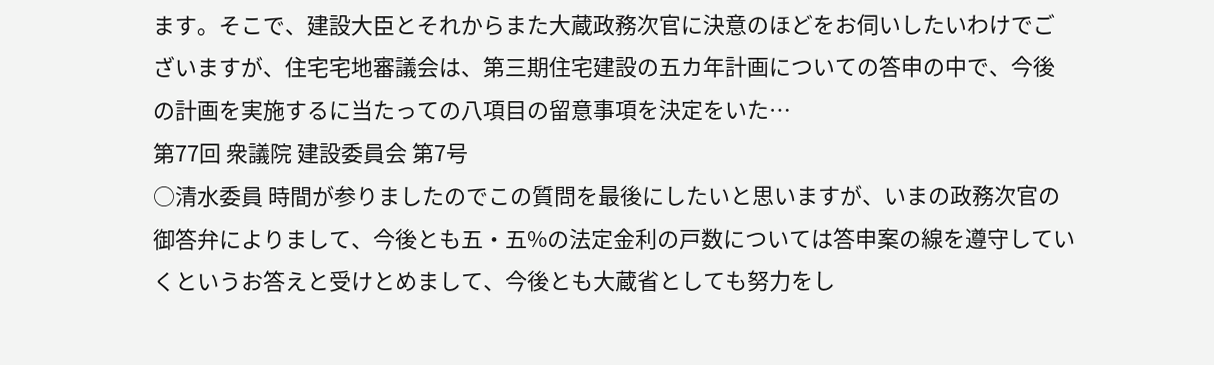ます。そこで、建設大臣とそれからまた大蔵政務次官に決意のほどをお伺いしたいわけでございますが、住宅宅地審議会は、第三期住宅建設の五カ年計画についての答申の中で、今後の計画を実施するに当たっての八項目の留意事項を決定をいた…
第77回 衆議院 建設委員会 第7号
○清水委員 時間が参りましたのでこの質問を最後にしたいと思いますが、いまの政務次官の御答弁によりまして、今後とも五・五%の法定金利の戸数については答申案の線を遵守していくというお答えと受けとめまして、今後とも大蔵省としても努力をし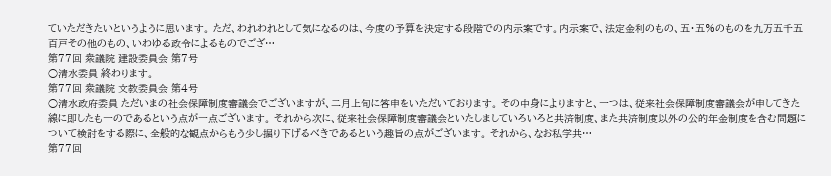ていただきたいというように思います。 ただ、われわれとして気になるのは、今度の予算を決定する段階での内示案です。内示案で、法定金利のもの、五・五%のものを九万五千五百戸その他のもの、いわゆる政令によるものでござ…
第77回 衆議院 建設委員会 第7号
○清水委員 終わります。
第77回 衆議院 文教委員会 第4号
○清水政府委員 ただいまの社会保障制度審議会でございますが、二月上旬に答申をいただいております。 その中身によりますと、一つは、従来社会保障制度審議会が申してきた線に即したも一のであるという点が一点ございます。 それから次に、従来社会保障制度審議会といたしましていろいろと共済制度、また共済制度以外の公的年金制度を含む問題について検討をする際に、全般的な観点からもう少し掘り下げるべきであるという趣旨の点がございます。 それから、なお私学共…
第77回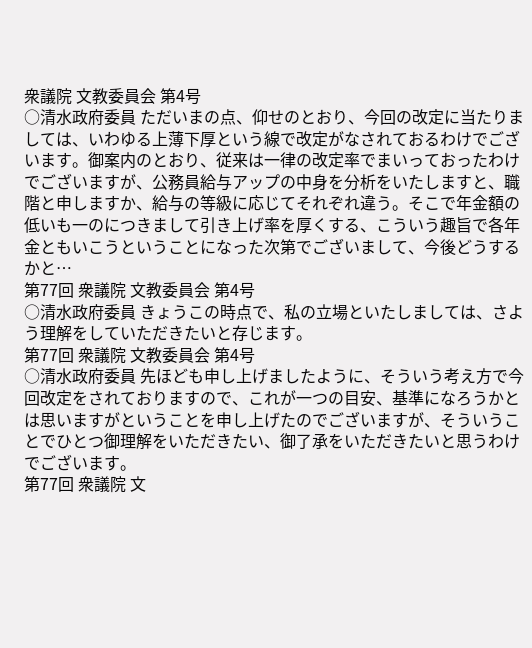衆議院 文教委員会 第4号
○清水政府委員 ただいまの点、仰せのとおり、今回の改定に当たりましては、いわゆる上薄下厚という線で改定がなされておるわけでございます。御案内のとおり、従来は一律の改定率でまいっておったわけでございますが、公務員給与アップの中身を分析をいたしますと、職階と申しますか、給与の等級に応じてそれぞれ違う。そこで年金額の低いも一のにつきまして引き上げ率を厚くする、こういう趣旨で各年金ともいこうということになった次第でございまして、今後どうするかと…
第77回 衆議院 文教委員会 第4号
○清水政府委員 きょうこの時点で、私の立場といたしましては、さよう理解をしていただきたいと存じます。
第77回 衆議院 文教委員会 第4号
○清水政府委員 先ほども申し上げましたように、そういう考え方で今回改定をされておりますので、これが一つの目安、基準になろうかとは思いますがということを申し上げたのでございますが、そういうことでひとつ御理解をいただきたい、御了承をいただきたいと思うわけでございます。
第77回 衆議院 文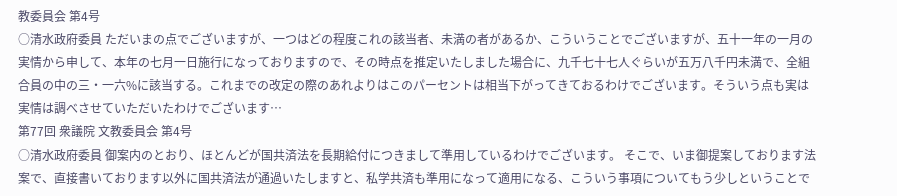教委員会 第4号
○清水政府委員 ただいまの点でございますが、一つはどの程度これの該当者、未満の者があるか、こういうことでございますが、五十一年の一月の実情から申して、本年の七月一日施行になっておりますので、その時点を推定いたしました場合に、九千七十七人ぐらいが五万八千円未満で、全組合員の中の三・一六%に該当する。これまでの改定の際のあれよりはこのパーセントは相当下がってきておるわけでございます。そういう点も実は実情は調べさせていただいたわけでございます…
第77回 衆議院 文教委員会 第4号
○清水政府委員 御案内のとおり、ほとんどが国共済法を長期給付につきまして準用しているわけでございます。 そこで、いま御提案しております法案で、直接書いております以外に国共済法が通過いたしますと、私学共済も準用になって適用になる、こういう事項についてもう少しということで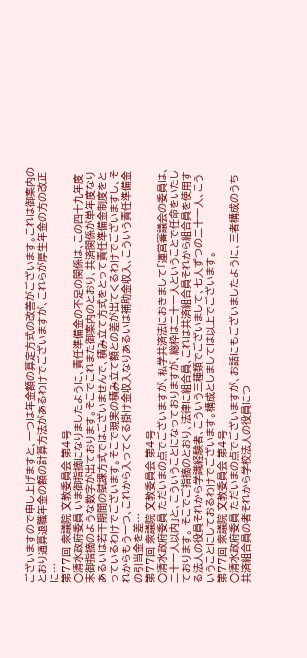ございますので申し上げますと、一つは年金額の算定方式の改善がございます。これは御案内のとおり通算退職年金の額の計算方法があるわけでございますが、これらが厚生年金の方の改正に…
第77回 衆議院 文教委員会 第4号
○清水政府委員 いま御指摘になりましたように、責任準備金の不足の関係は、この四十九年度末御指摘のような数字が出ております。そこでこれまた御案内のとおり、共済関係が単年度なりあるいは若干期間の賦課方式ではございませんで、積み立て方式をとって責任準備金制度をとっているわけでございます。そこで現実の積み立て額との差が出てくるわけでございますし、それからもう一つ、これから入ってくる掛け金収入なりあるいは補助金収入、こういう責任準備金の引当金を差…
第77回 衆議院 文教委員会 第4号
○清水政府委員 ただいまの点でございますが、私学共済法におきまして「運営審議会の委員は、二十一人以内」と、こういうことになっておりますが、総枠は二十一人ということで任命をいたしております。 そこでご指摘のとおり、法律に組合員、これは共済組合員それから組合員を使用する法人の役員それから学識経験者、こういう三種類でございまして、七人ずつの二十一人、こういうことにしておるわけでございます。構成としましては以上でございます。
第77回 衆議院 文教委員会 第4号
○清水政府委員 ただいまの点でございますが、お話にもございましたように、三者構成のうち共済組合員の者それから学校法人の役員につ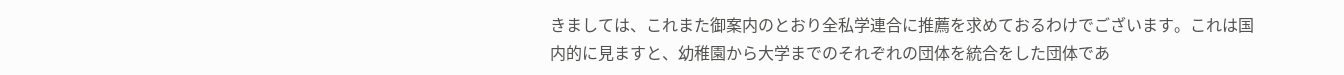きましては、これまた御案内のとおり全私学連合に推薦を求めておるわけでございます。これは国内的に見ますと、幼稚園から大学までのそれぞれの団体を統合をした団体であ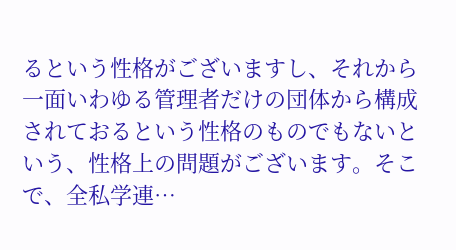るという性格がございますし、それから一面いわゆる管理者だけの団体から構成されておるという性格のものでもないという、性格上の問題がございます。そこで、全私学連…